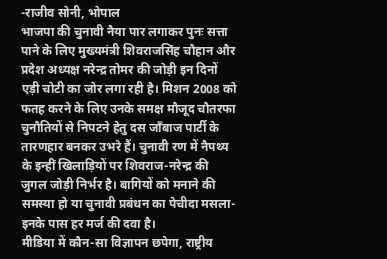-राजीव सोनी, भोपाल
भाजपा की चुनावी नैया पार लगाकर पुनः सत्ता पाने के लिए मुख्यमंत्री शिवराजसिंह चौहान और प्रदेश अध्यक्ष नरेन्द्र तोमर की जोड़ी इन दिनों एड़ी चोटी का जोर लगा रही है। मिशन 2008 को फतह करने के लिए उनके समक्ष मौजूद चौतरफा चुनौतियों से निपटने हेतु दस जाँबाज पार्टी के तारणहार बनकर उभरे हैं। चुनावी रण में नैपथ्य के इन्हीं खिलाड़ियों पर शिवराज-नरेन्द्र की जुगल जोड़ी निर्भर है। बागियों को मनाने की समस्या हो या चुनावी प्रबंधन का पेचीदा मसला- इनके पास हर मर्ज की दवा है।
मीडिया में कौन-सा विज्ञापन छपेगा, राष्ट्रीय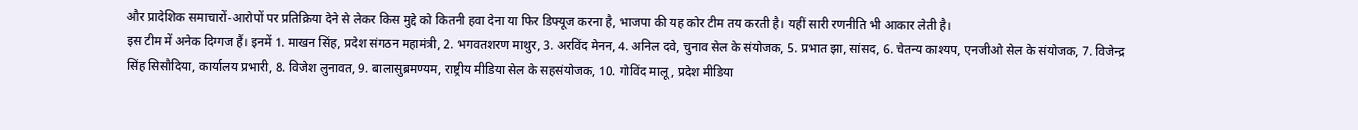और प्रादेशिक समाचारों-आरोपों पर प्रतिक्रिया देने से लेकर किस मुद्दे को कितनी हवा देना या फिर डिफ्यूज करना है, भाजपा की यह कोर टीम तय करती है। यहीं सारी रणनीति भी आकार लेती है।
इस टीम में अनेक दिग्गज हैं। इनमें 1. माखन सिंह, प्रदेश संगठन महामंत्री, 2. भगवतशरण माथुर, 3. अरविंद मेनन, 4. अनिल दवे, चुनाव सेल के संयोजक, 5. प्रभात झा, सांसद, 6. चेतन्य काश्यप, एनजीओ सेल के संयोजक, 7. विजेन्द्र सिंह सिसौदिया, कार्यालय प्रभारी, 8. विजेश लुनावत, 9. बालासुब्रमण्यम, राष्ट्रीय मीडिया सेल के सहसंयोजक, 10. गोविंद मालू, प्रदेश मीडिया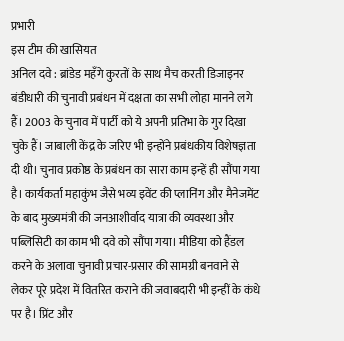प्रभारी
इस टीम की खासियत
अनिल दवे : ब्रांडेड महँगे कुरतों के साथ मैच करती डिजाइनर बंडीधारी की चुनावी प्रबंधन में दक्षता का सभी लोहा मानने लगे हैं। 2003 के चुनाव में पार्टी को ये अपनी प्रतिभा के गुर दिखा चुके हैं। जाबाली केंद्र के जरिए भी इन्होंने प्रबंधकीय विशेषज्ञता दी थी। चुनाव प्रकोष्ठ के प्रबंधन का सारा काम इन्हें ही सौंपा गया है। कार्यकर्ता महाकुंभ जैसे भव्य इवेंट की प्लानिंग और मैनेजमेंट के बाद मुख्यमंत्री की जनआशीर्वाद यात्रा की व्यवस्था और पब्लिसिटी का काम भी दवे को सौंपा गया। मीडिया को हैंडल करने के अलावा चुनावी प्रचार-प्रसार की सामग्री बनवाने से लेकर पूरे प्रदेश में वितरित कराने की जवाबदारी भी इन्हीं के कंधे पर है। प्रिंट और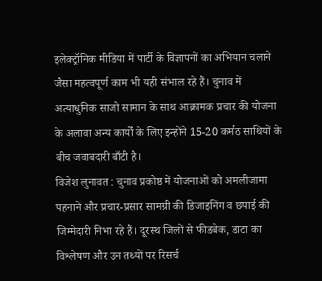इलेक्ट्रॉनिक मीडिया में पार्टी के विज्ञापनों का अभियान चलाने जैसा महत्वपूर्ण काम भी यही संभाल रहे हैं। चुनाव में अत्याधुनिक साजो सामान के साथ आक्रामक प्रचार की योजना के अलावा अन्य कार्यों के लिए इन्होंने 15-20 कर्मठ साथियों के बीच जवाबदारी बाँटी है।
विजेश लुनावत : चुनाव प्रकोष्ठ में योजनाओं को अमलीजामा पहनाने और प्रचार-प्रसार सामग्री की डिजाइनिंग व छपाई की जिम्मेदारी निभा रहे हैं। दूरस्थ जिलों से फीडबेक, डाटा का विश्लेषण और उन तथ्यों पर रिसर्च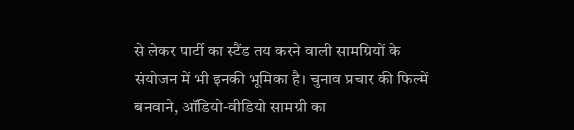से लेकर पार्टी का स्टैंड तय करने वाली सामग्रियों के संयोजन में भी इनकी भूमिका है। चुनाव प्रचार की फिल्में बनवाने, ऑडियो-वीडियो सामग्री का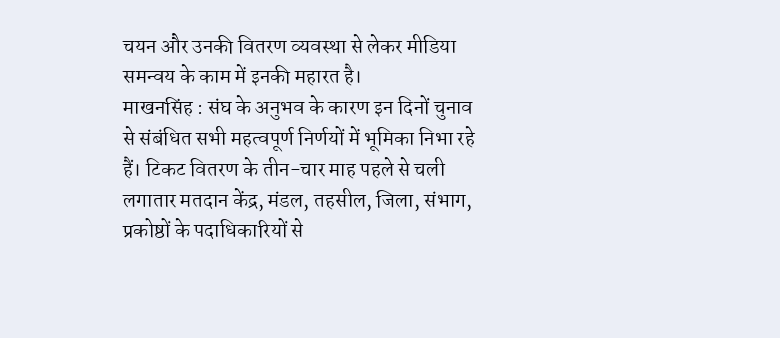चयन और उनकी वितरण व्यवस्था से लेकर मीडिया समन्वय के काम में इनकी महारत है।
माखनसिंह : संघ के अनुभव के कारण इन दिनों चुनाव से संबंधित सभी महत्वपूर्ण निर्णयों में भूमिका निभा रहे हैं। टिकट वितरण के तीन-चार माह पहले से चली लगातार मतदान केंद्र, मंडल, तहसील, जिला, संभाग, प्रकोष्ठों के पदाधिकारियों से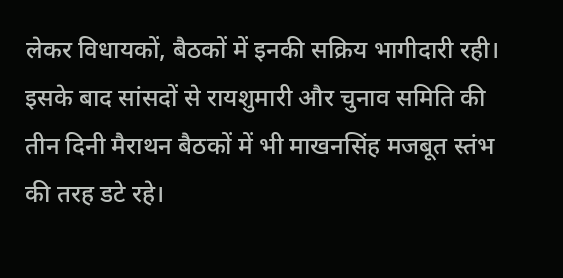लेकर विधायकों, बैठकों में इनकी सक्रिय भागीदारी रही। इसके बाद सांसदों से रायशुमारी और चुनाव समिति की तीन दिनी मैराथन बैठकों में भी माखनसिंह मजबूत स्तंभ की तरह डटे रहे।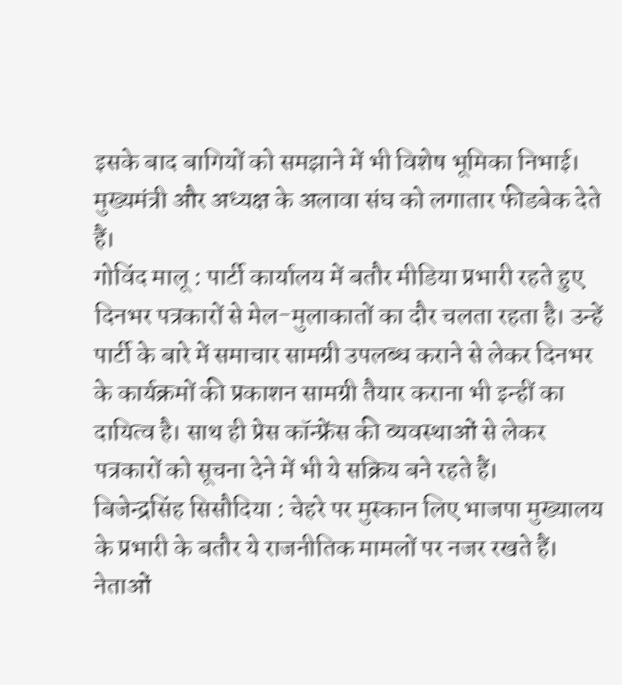इसके बाद बागियों को समझाने में भी विशेष भूमिका निभाई। मुख्यमंत्री और अध्यक्ष के अलावा संघ को लगातार फीडबेक देते हैं।
गोविंद मालू : पार्टी कार्यालय में बतौर मीडिया प्रभारी रहते हुए दिनभर पत्रकारों से मेल-मुलाकातों का दौर चलता रहता है। उन्हें पार्टी के बारे में समाचार सामग्री उपलब्ध कराने से लेकर दिनभर के कार्यक्रमों की प्रकाशन सामग्री तैयार कराना भी इन्हीं का दायित्व है। साथ ही प्रेस कॉन्फ्रेंस की व्यवस्थाओं से लेकर पत्रकारों को सूचना देने में भी ये सक्रिय बने रहते हैं।
बिजेन्द्रसिंह सिसौदिया : चेहरे पर मुस्कान लिए भाजपा मुख्यालय के प्रभारी के बतौर ये राजनीतिक मामलों पर नजर रखते हैं। नेताओं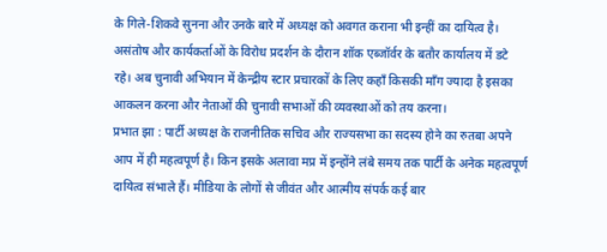के गिले-शिकवे सुनना और उनके बारे में अध्यक्ष को अवगत कराना भी इन्हीं का दायित्व है। असंतोष और कार्यकर्ताओं के विरोध प्रदर्शन के दौरान शॉक एब्जॉर्वर के बतौर कार्यालय में डटे रहे। अब चुनावी अभियान में केन्द्रीय स्टार प्रचारकों के लिए कहाँ किसकी माँग ज्यादा है इसका आकलन करना और नेताओं की चुनावी सभाओं की व्यवस्थाओं को तय करना।
प्रभात झा : पार्टी अध्यक्ष के राजनीतिक सचिव और राज्यसभा का सदस्य होने का रुतबा अपने आप में ही महत्वपूर्ण है। किन इसके अलावा मप्र में इन्होंने लंबे समय तक पार्टी के अनेक महत्वपूर्ण दायित्व संभाले हैं। मीडिया के लोगों से जीवंत और आत्मीय संपर्क कई बार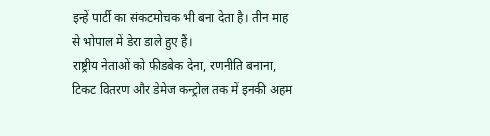इन्हें पार्टी का संकटमोचक भी बना देता है। तीन माह से भोपाल में डेरा डाले हुए हैं।
राष्ट्रीय नेताओं को फीडबेक देना, रणनीति बनाना, टिकट वितरण और डेमेज कन्ट्रोल तक में इनकी अहम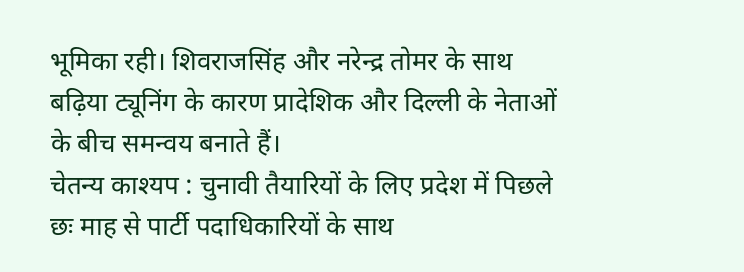भूमिका रही। शिवराजसिंह और नरेन्द्र तोमर के साथ बढ़िया ट्यूनिंग के कारण प्रादेशिक और दिल्ली के नेताओं के बीच समन्वय बनाते हैं।
चेतन्य काश्यप : चुनावी तैयारियों के लिए प्रदेश में पिछले छः माह से पार्टी पदाधिकारियों के साथ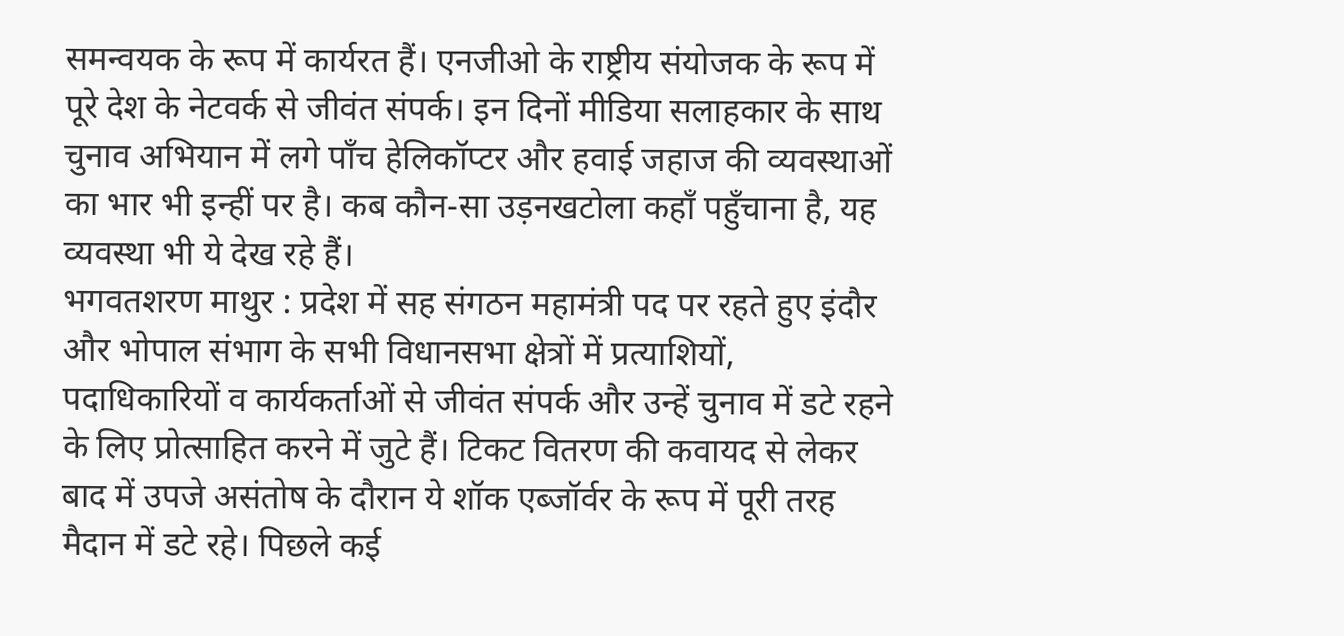समन्वयक के रूप में कार्यरत हैं। एनजीओ के राष्ट्रीय संयोजक के रूप में पूरे देश के नेटवर्क से जीवंत संपर्क। इन दिनों मीडिया सलाहकार के साथ चुनाव अभियान में लगे पाँच हेलिकॉप्टर और हवाई जहाज की व्यवस्थाओं का भार भी इन्हीं पर है। कब कौन-सा उड़नखटोला कहाँ पहुँचाना है, यह व्यवस्था भी ये देख रहे हैं।
भगवतशरण माथुर : प्रदेश में सह संगठन महामंत्री पद पर रहते हुए इंदौर और भोपाल संभाग के सभी विधानसभा क्षेत्रों में प्रत्याशियों, पदाधिकारियों व कार्यकर्ताओं से जीवंत संपर्क और उन्हें चुनाव में डटे रहने के लिए प्रोत्साहित करने में जुटे हैं। टिकट वितरण की कवायद से लेकर बाद में उपजे असंतोष के दौरान ये शॉक एब्जॉर्वर के रूप में पूरी तरह मैदान में डटे रहे। पिछले कई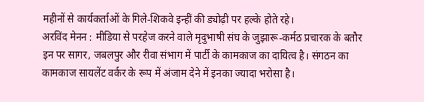महीनों से कार्यकर्ताओं के गिले-शिकवे इन्हीं की ड्योढ़ी पर हल्के होते रहे।
अरविंद मेनन : मीडिया से परहेज करने वाले मृदुभाषी संघ के जुझारू-कर्मठ प्रचारक के बतौर इन पर सागर, जबलपुर और रीवा संभाग में पार्टी के कामकाज का दायित्व है। संगठन का कामकाज सायलेंट वर्कर के रूप में अंजाम देने में इनका ज्यादा भरोसा है।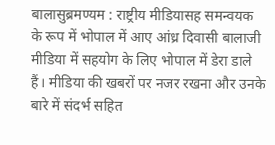बालासुब्रमण्यम : राष्ट्रीय मीडियासह समन्वयक के रूप में भोपाल में आए आंध्र दिवासी बालाजी मीडिया में सहयोग के लिए भोपाल में डेरा डाले हैं। मीडिया की खबरों पर नजर रखना और उनके बारे में संदर्भ सहित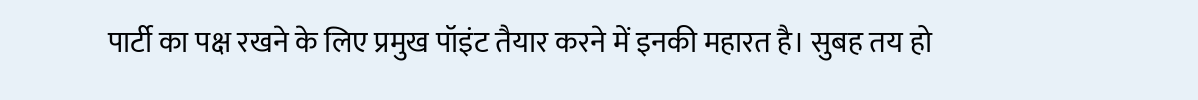पार्टी का पक्ष रखने के लिए प्रमुख पॉइंट तैयार करने में इनकी महारत है। सुबह तय हो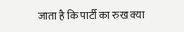जाता है कि पार्टी का रुख क्या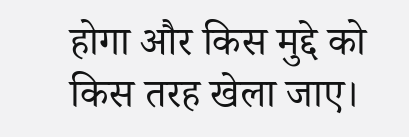होगा और किस मुद्दे को किस तरह खेला जाए।